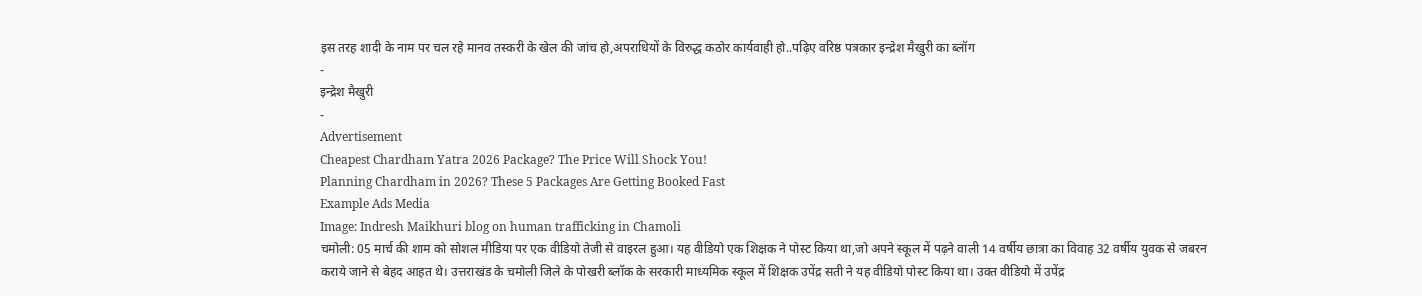इस तरह शादी के नाम पर चल रहे मानव तस्करी के खेल की जांच हो,अपराधियों के विरुद्ध कठोर कार्यवाही हो..पढ़िए वरिष्ठ पत्रकार इन्द्रेश मैखुरी का ब्लॉग
-
इन्द्रेश मैखुरी
-
Advertisement
Cheapest Chardham Yatra 2026 Package? The Price Will Shock You!
Planning Chardham in 2026? These 5 Packages Are Getting Booked Fast
Example Ads Media
Image: Indresh Maikhuri blog on human trafficking in Chamoli
चमोली: 05 मार्च की शाम को सोशल मीडिया पर एक वीडियो तेजी से वाइरल हुआ। यह वीडियो एक शिक्षक ने पोस्ट किया था,जो अपने स्कूल में पढ़ने वाली 14 वर्षीय छात्रा का विवाह 32 वर्षीय युवक से जबरन कराये जाने से बेहद आहत थे। उत्तराखंड के चमोली जिले के पोखरी ब्लॉक के सरकारी माध्यमिक स्कूल में शिक्षक उपेंद्र सती ने यह वीडियो पोस्ट किया था। उक्त वीडियो में उपेंद्र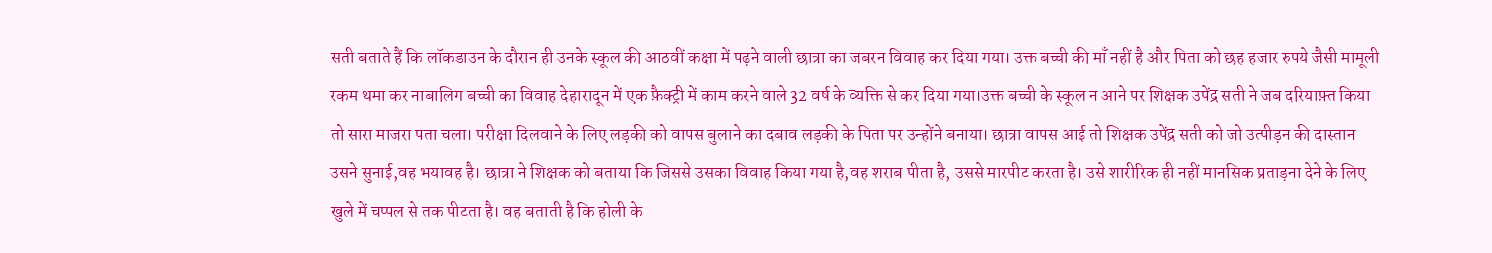सती बताते हैं कि लॉकडाउन के दौरान ही उनके स्कूल की आठवीं कक्षा में पढ़ने वाली छात्रा का जबरन विवाह कर दिया गया। उक्त बच्ची की माँ नहीं है और पिता को छह हजार रुपये जैसी मामूली रकम थमा कर नाबालिग बच्ची का विवाह देहारादून में एक फ़ैक्ट्री में काम करने वाले 32 वर्ष के व्यक्ति से कर दिया गया।उक्त बच्ची के स्कूल न आने पर शिक्षक उपेंद्र सती ने जब दरियाफ़्त किया तो सारा माजरा पता चला। परीक्षा दिलवाने के लिए लड़की को वापस बुलाने का दबाव लड़की के पिता पर उन्होंने बनाया। छात्रा वापस आई तो शिक्षक उपेंद्र सती को जो उत्पीड़न की दास्तान उसने सुनाई,वह भयावह है। छात्रा ने शिक्षक को बताया कि जिससे उसका विवाह किया गया है,वह शराब पीता है, उससे मारपीट करता है। उसे शारीरिक ही नहीं मानसिक प्रताड़ना देने के लिए खुले में चप्पल से तक पीटता है। वह बताती है कि होली के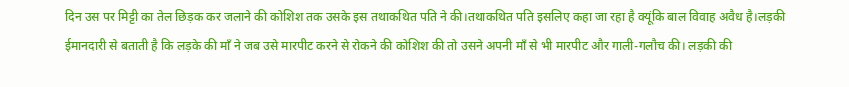दिन उस पर मिट्टी का तेल छिड़क कर जलाने की कोशिश तक उसके इस तथाकथित पति ने की।तथाकथित पति इसलिए कहा जा रहा है क्यूंकि बाल विवाह अवैध है।लड़की ईमानदारी से बताती है कि लड़के की माँ ने जब उसे मारपीट करने से रोकने की कोशिश की तो उसने अपनी माँ से भी मारपीट और गाली-गलौच की। लड़की की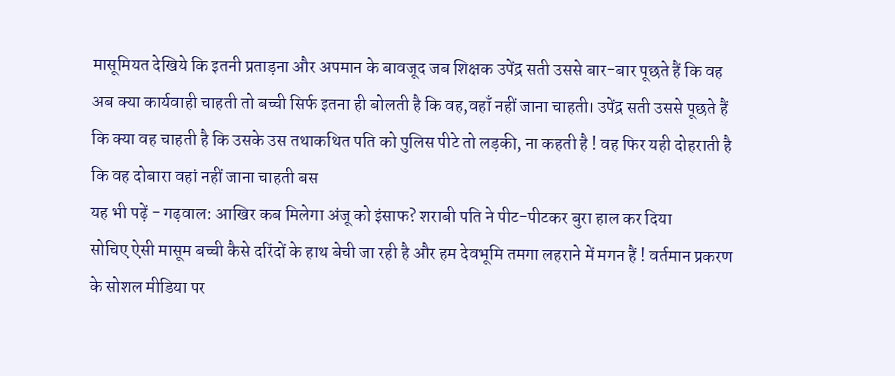मासूमियत देखिये कि इतनी प्रताड़ना और अपमान के बावजूद जब शिक्षक उपेंद्र सती उससे बार-बार पूछते हैं कि वह अब क्या कार्यवाही चाहती तो बच्ची सिर्फ इतना ही बोलती है कि वह,वहाँ नहीं जाना चाहती। उपेंद्र सती उससे पूछते हैं कि क्या वह चाहती है कि उसके उस तथाकथित पति को पुलिस पीटे तो लड़की, ना कहती है ! वह फिर यही दोहराती है कि वह दोबारा वहां नहीं जाना चाहती बस
यह भी पढ़ें - गढ़वाल: आखिर कब मिलेगा अंजू को इंसाफ? शराबी पति ने पीट-पीटकर बुरा हाल कर दिया
सोचिए ऐसी मासूम बच्ची कैसे दरिंदों के हाथ बेची जा रही है और हम देवभूमि तमगा लहराने में मगन हैं ! वर्तमान प्रकरण के सोशल मीडिया पर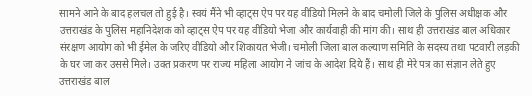सामने आने के बाद हलचल तो हुई है। स्वयं मैंने भी व्हाट्स ऐप पर यह वीडियो मिलने के बाद चमोली जिले के पुलिस अधीक्षक और उत्तराखंड के पुलिस महानिदेशक को व्हाट्स ऐप पर यह वीडियो भेजा और कार्यवाही की मांग की। साथ ही उत्तराखंड बाल अधिकार संरक्षण आयोग को भी ईमेल के जरिए वीडियो और शिकायत भेजी। चमोली जिला बाल कल्याण समिति के सदस्य तथा पटवारी लड़की के घर जा कर उससे मिले। उक्त प्रकरण पर राज्य महिला आयोग ने जांच के आदेश दिये हैं। साथ ही मेरे पत्र का संज्ञान लेते हुए उत्तराखंड बाल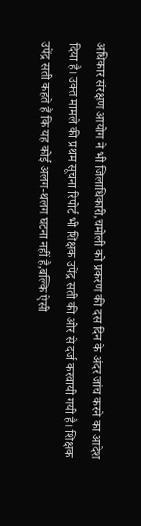अधिकार संरक्षण आयोग ने भी जिलाधिकारी,चमोली को प्रकरण की दस दिन के अंदर जांच करने का आदेश दिया है। उक्त मामले की प्रथम सूचना रिपोर्ट भी शिक्षक उपेंद्र सती की ओर से दर्ज करवायी गयी है। शिक्षक उपेंद्र सती कहते हैं कि यह कोई अलग-थलग घटना नहीं है,बल्कि ऐसी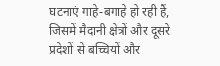घटनाएं गाहे-बगाहे हो रही हैं, जिसमें मैदानी क्षेत्रों और दूसरे प्रदेशों से बच्चियों और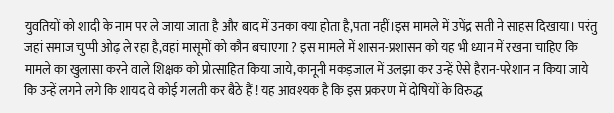युवतियों को शादी के नाम पर ले जाया जाता है और बाद में उनका क्या होता है,पता नहीं।इस मामले में उपेंद्र सती ने साहस दिखाया। परंतु जहां समाज चुप्पी ओढ़ ले रहा है,वहां मासूमों को कौन बचाएगा ? इस मामले में शासन-प्रशासन को यह भी ध्यान में रखना चाहिए कि मामले का खुलासा करने वाले शिक्षक को प्रोत्साहित किया जाये,कानूनी मकड़जाल में उलझा कर उन्हें ऐसे हैरान-परेशान न किया जाये कि उन्हें लगने लगे कि शायद वे कोई गलती कर बैठे हैं ! यह आवश्यक है कि इस प्रकरण में दोषियों के विरुद्ध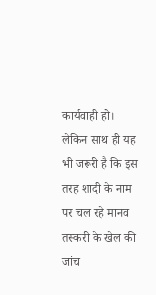कार्यवाही हो। लेकिन साथ ही यह भी जरूरी है कि इस तरह शादी के नाम पर चल रहे मानव तस्करी के खेल की जांच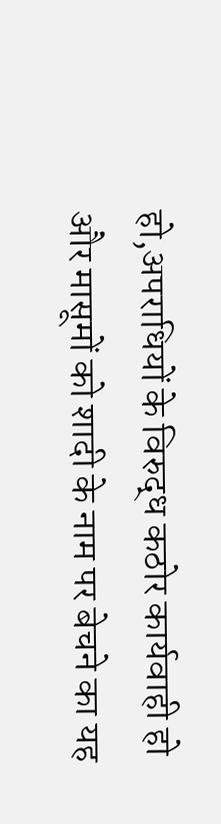हो,अपराधियों के विरुद्ध कठोर कार्यवाही हो और मासूमों को शादी के नाम पर बेचने का यह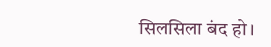सिलसिला बंद हो।